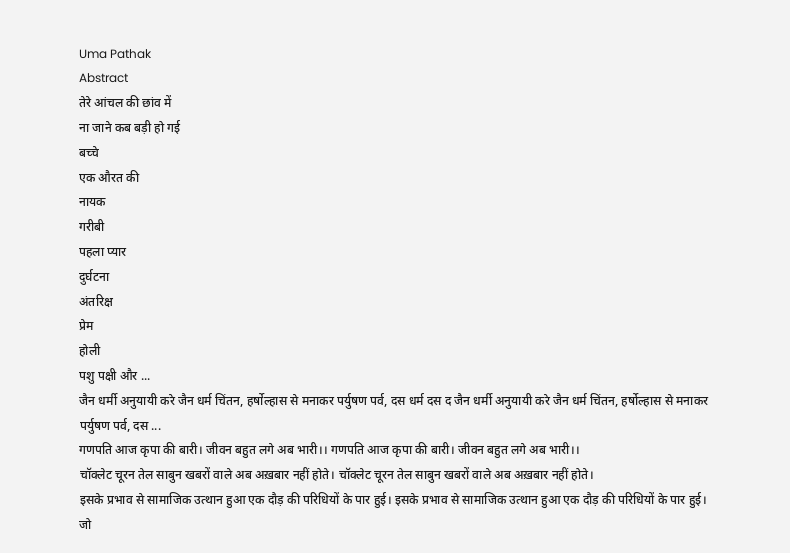Uma Pathak
Abstract
तेरे आंचल की छांव में
ना जाने कब बड़ी हो गई
बच्चे
एक औरत की
नायक
गरीबी
पहला प्यार
दुर्घटना
अंतरिक्ष
प्रेम
होली
पशु पक्षी और ...
जैन धर्मी अनुयायी करे जैन धर्म चिंतन, हर्षोल्हास से मनाकर पर्युषण पर्व, दस धर्म दस द जैन धर्मी अनुयायी करे जैन धर्म चिंतन, हर्षोल्हास से मनाकर पर्युषण पर्व, दस ...
गणपति आज कृपा की बारी। जीवन बहुत लगे अब भारी।। गणपति आज कृपा की बारी। जीवन बहुत लगे अब भारी।।
चॉक्लेट चूरन तेल साबुन खबरों वाले अब अख़बार नहीं होते। चॉक्लेट चूरन तेल साबुन खबरों वाले अब अख़बार नहीं होते।
इसके प्रभाव से सामाजिक उत्थान हुआ एक दौड़ की परिधियों के पार हुई। इसके प्रभाव से सामाजिक उत्थान हुआ एक दौड़ की परिधियों के पार हुई।
जो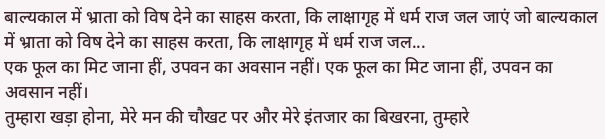बाल्यकाल में भ्राता को विष देने का साहस करता, कि लाक्षागृह में धर्म राज जल जाएं जो बाल्यकाल में भ्राता को विष देने का साहस करता, कि लाक्षागृह में धर्म राज जल...
एक फूल का मिट जाना हीं, उपवन का अवसान नहीं। एक फूल का मिट जाना हीं, उपवन का अवसान नहीं।
तुम्हारा खड़ा होना, मेरे मन की चौखट पर और मेरे इंतजार का बिखरना, तुम्हारे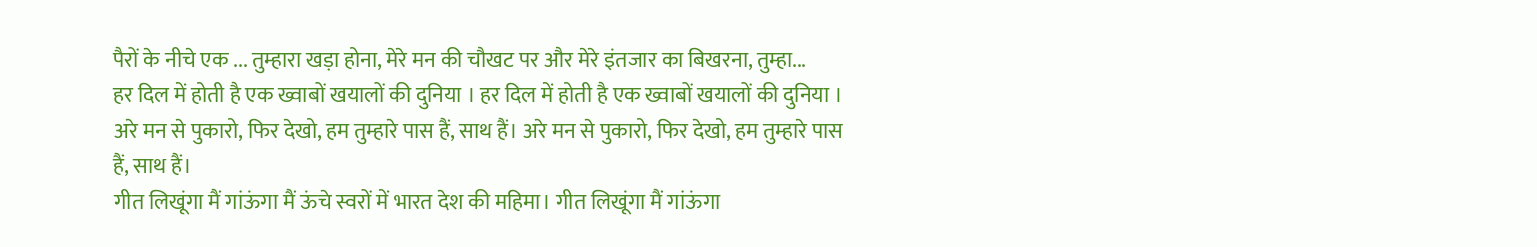पैरों के नीचे एक ... तुम्हारा खड़ा होना, मेरे मन की चौखट पर और मेरे इंतजार का बिखरना, तुम्हा...
हर दिल में होती है एक ख्वाबों खयालों की दुनिया । हर दिल में होती है एक ख्वाबों खयालों की दुनिया ।
अरे मन से पुकारो, फिर देखो, हम तुम्हारे पास हैं, साथ हैं। अरे मन से पुकारो, फिर देखो, हम तुम्हारे पास हैं, साथ हैं।
गीत लिखूंगा मैं गांऊंगा मैं ऊंचे स्वरों में भारत देश की महिमा। गीत लिखूंगा मैं गांऊंगा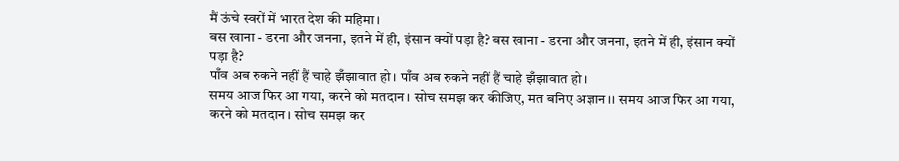मैं ऊंचे स्वरों में भारत देश की महिमा।
बस खाना - डरना और जनना, इतने में ही, इंसान क्यों पड़ा है? बस खाना - डरना और जनना, इतने में ही, इंसान क्यों पड़ा है?
पाँव अब रुकने नहीं हैं चाहे झँझावात हो। पाँव अब रुकने नहीं हैं चाहे झँझावात हो।
समय आज फिर आ गया, करने को मतदान। सोच समझ कर कीजिए, मत बनिए अज्ञान।। समय आज फिर आ गया, करने को मतदान। सोच समझ कर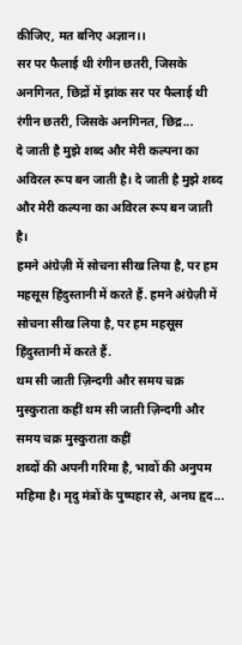कीजिए, मत बनिए अज्ञान।।
सर पर फैलाई थी रंगीन छतरी, जिसके अनगिनत, छिद्रों में झांक सर पर फैलाई थी रंगीन छतरी, जिसके अनगिनत, छिद्र...
दे जाती है मुझे शब्द और मेरी कल्पना का अविरल रूप बन जाती है। दे जाती है मुझे शब्द और मेरी कल्पना का अविरल रूप बन जाती है।
हमने अंग्रेज़ी में सोचना सीख लिया है, पर हम महसूस हिंदुस्तानी में करते हैं. हमने अंग्रेज़ी में सोचना सीख लिया है, पर हम महसूस हिंदुस्तानी में करते हैं.
थम सी जाती ज़िन्दगी और समय चक्र मुस्कुराता कहीं थम सी जाती ज़िन्दगी और समय चक्र मुस्कुराता कहीं
शब्दों की अपनी गरिमा है, भावों की अनुपम महिमा है। मृदु मंत्रों के पुष्पहार से, अनघ हृद...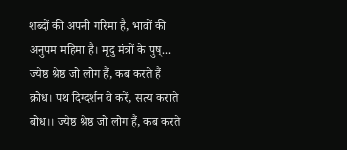शब्दों की अपनी गरिमा है, भावों की अनुपम महिमा है। मृदु मंत्रों के पुष्...
ज्येष्ठ श्रेष्ठ जो लोग हैं, कब करते हैं क्रोध। पथ दिग्दर्शन वे करें, सत्य कराते बोध।। ज्येष्ठ श्रेष्ठ जो लोग हैं, कब करते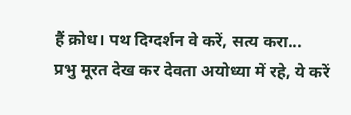हैं क्रोध। पथ दिग्दर्शन वे करें, सत्य करा...
प्रभु मूरत देख कर देवता अयोध्या में रहे, ये करें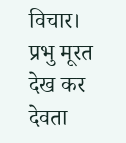विचार। प्रभु मूरत देख कर देवता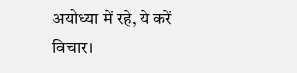अयोध्या में रहे, ये करें विचार।